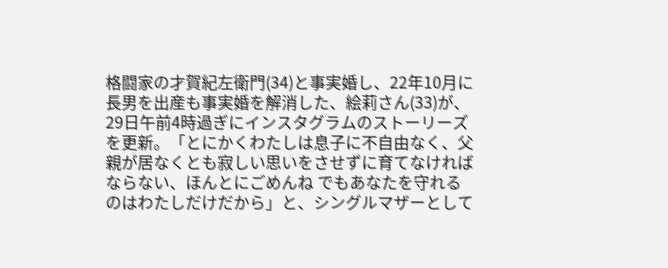格闘家の才賀紀左衛門(34)と事実婚し、22年10月に長男を出産も事実婚を解消した、絵莉さん(33)が、29日午前4時過ぎにインスタグラムのストーリーズを更新。「とにかくわたしは息子に不自由なく、父親が居なくとも寂しい思いをさせずに育てなければならない、ほんとにごめんね でもあなたを守れるのはわたしだけだから」と、シングルマザーとして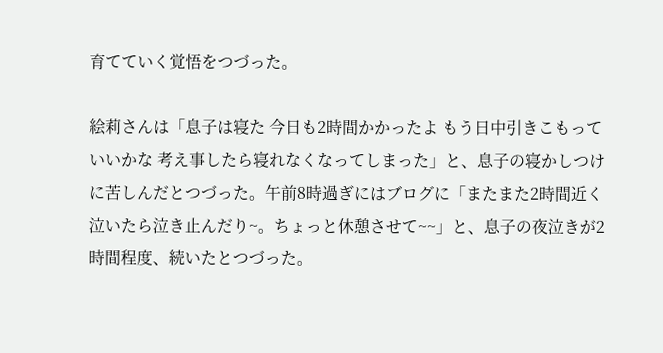育てていく覚悟をつづった。

絵莉さんは「息子は寝た 今日も2時間かかったよ もう日中引きこもっていいかな 考え事したら寝れなくなってしまった」と、息子の寝かしつけに苦しんだとつづった。午前8時過ぎにはブログに「またまた2時間近く 泣いたら泣き止んだり~。ちょっと休憩させて~~」と、息子の夜泣きが2時間程度、続いたとつづった。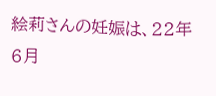絵莉さんの妊娠は、22年6月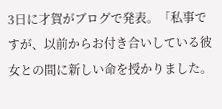3日に才賀がブログで発表。「私事ですが、以前からお付き合いしている彼女との間に新しい命を授かりました。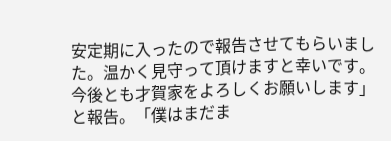安定期に入ったので報告させてもらいました。温かく見守って頂けますと幸いです。今後とも才賀家をよろしくお願いします」と報告。「僕はまだま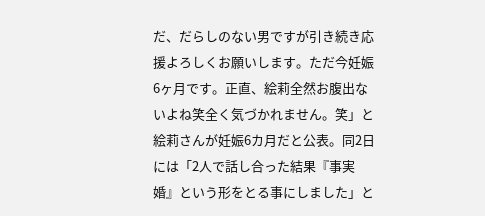だ、だらしのない男ですが引き続き応援よろしくお願いします。ただ今妊娠6ヶ月です。正直、絵莉全然お腹出ないよね笑全く気づかれません。笑」と絵莉さんが妊娠6カ月だと公表。同2日には「2人で話し合った結果『事実婚』という形をとる事にしました」と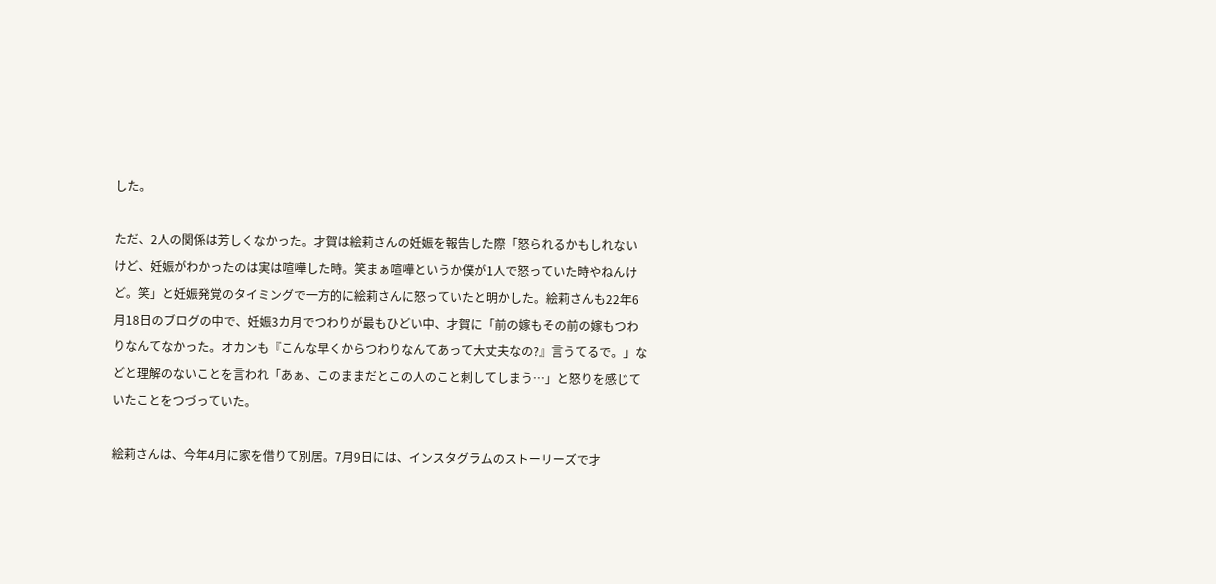した。

ただ、2人の関係は芳しくなかった。才賀は絵莉さんの妊娠を報告した際「怒られるかもしれないけど、妊娠がわかったのは実は喧嘩した時。笑まぁ喧嘩というか僕が1人で怒っていた時やねんけど。笑」と妊娠発覚のタイミングで一方的に絵莉さんに怒っていたと明かした。絵莉さんも22年6月18日のブログの中で、妊娠3カ月でつわりが最もひどい中、才賀に「前の嫁もその前の嫁もつわりなんてなかった。オカンも『こんな早くからつわりなんてあって大丈夫なの?』言うてるで。」などと理解のないことを言われ「あぁ、このままだとこの人のこと刺してしまう…」と怒りを感じていたことをつづっていた。

絵莉さんは、今年4月に家を借りて別居。7月9日には、インスタグラムのストーリーズで才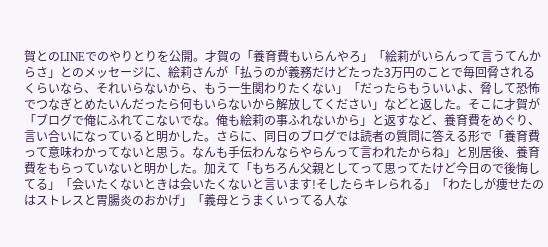賀とのLINEでのやりとりを公開。才賀の「養育費もいらんやろ」「絵莉がいらんって言うてんからさ」とのメッセージに、絵莉さんが「払うのが義務だけどたった3万円のことで毎回脅されるくらいなら、それいらないから、もう一生関わりたくない」「だったらもういいよ、脅して恐怖でつなぎとめたいんだったら何もいらないから解放してください」などと返した。そこに才賀が「ブログで俺にふれてこないでな。俺も絵莉の事ふれないから」と返すなど、養育費をめぐり、言い合いになっていると明かした。さらに、同日のブログでは読者の質問に答える形で「養育費って意味わかってないと思う。なんも手伝わんならやらんって言われたからね」と別居後、養育費をもらっていないと明かした。加えて「もちろん父親としてって思ってたけど今日ので後悔してる」「会いたくないときは会いたくないと言います!そしたらキレられる」「わたしが痩せたのはストレスと胃腸炎のおかげ」「義母とうまくいってる人な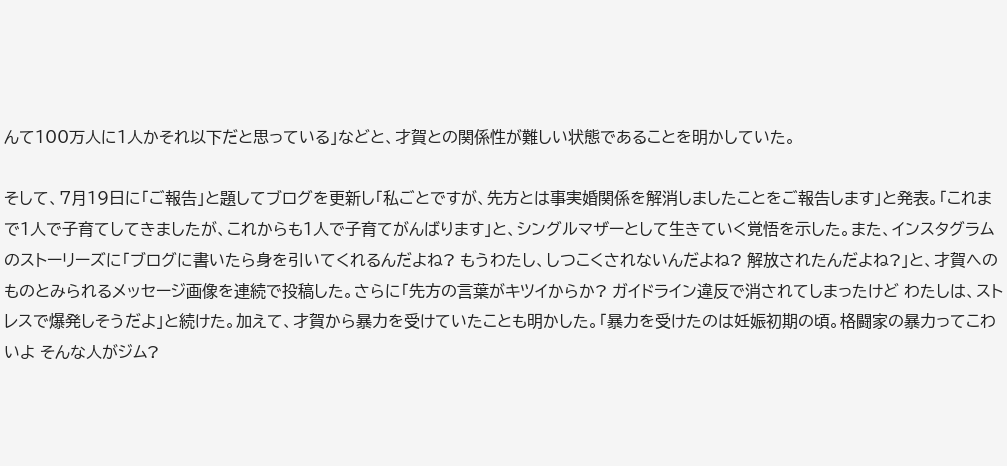んて100万人に1人かそれ以下だと思っている」などと、才賀との関係性が難しい状態であることを明かしていた。

そして、7月19日に「ご報告」と題してブログを更新し「私ごとですが、先方とは事実婚関係を解消しましたことをご報告します」と発表。「これまで1人で子育てしてきましたが、これからも1人で子育てがんばります」と、シングルマザーとして生きていく覚悟を示した。また、インスタグラムのストーリーズに「ブログに書いたら身を引いてくれるんだよね? もうわたし、しつこくされないんだよね? 解放されたんだよね?」と、才賀へのものとみられるメッセージ画像を連続で投稿した。さらに「先方の言葉がキツイからか? ガイドライン違反で消されてしまったけど わたしは、ストレスで爆発しそうだよ」と続けた。加えて、才賀から暴力を受けていたことも明かした。「暴力を受けたのは妊娠初期の頃。格闘家の暴力ってこわいよ そんな人がジム?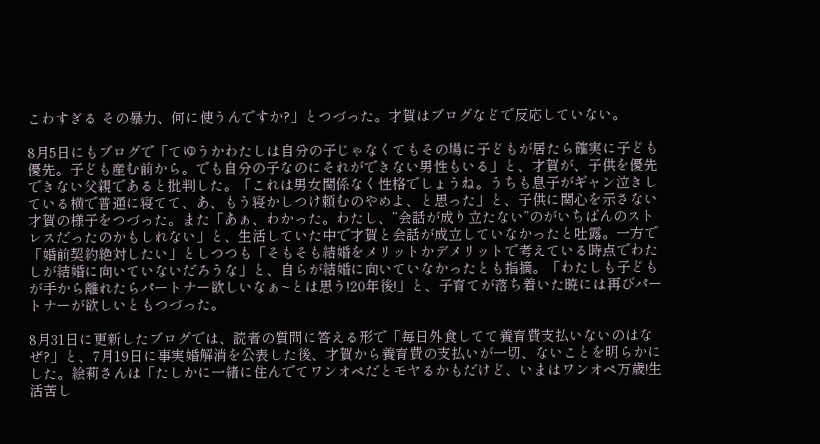こわすぎる その暴力、何に使うんですか?」とつづった。才賀はブログなどで反応していない。

8月5日にもブログで「てゆうかわたしは自分の子じゃなくてもその場に子どもが居たら確実に子ども優先。子ども産む前から。でも自分の子なのにそれができない男性もいる」と、才賀が、子供を優先できない父親であると批判した。「これは男女関係なく性格でしょうね。うちも息子がギャン泣きしている横で普通に寝てて、あ、もう寝かしつけ頼むのやめよ、と思った」と、子供に関心を示さない才賀の様子をつづった。また「あぁ、わかった。わたし、“会話が成り立たない”のがいちばんのストレスだったのかもしれない」と、生活していた中で才賀と会話が成立していなかったと吐露。一方で「婚前契約絶対したい」としつつも「そもそも結婚をメリットかデメリットで考えている時点でわたしが結婚に向いていないだろうな」と、自らが結婚に向いていなかったとも指摘。「わたしも子どもが手から離れたらパートナー欲しいなぁ~とは思う!20年後!」と、子育てが落ち着いた暁には再びパートナーが欲しいともつづった。

8月31日に更新したブログでは、読者の質問に答える形で「毎日外食してて養育費支払いないのはなぜ?」と、7月19日に事実婚解消を公表した後、才賀から養育費の支払いが一切、ないことを明らかにした。絵莉さんは「たしかに一緒に住んでてワンオペだとモヤるかもだけど、いまはワンオペ万歳!生活苦し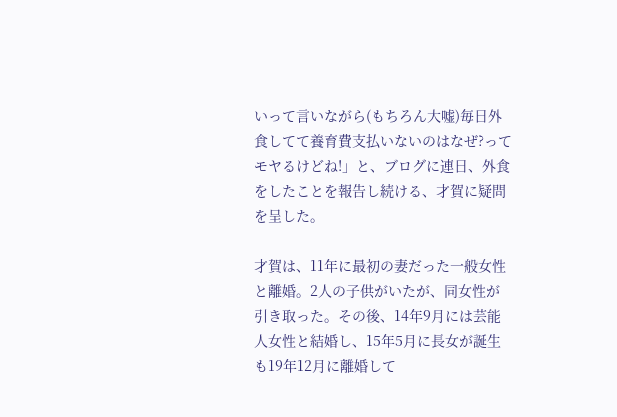いって言いながら(もちろん大嘘)毎日外食してて養育費支払いないのはなぜ?ってモヤるけどね!」と、ブログに連日、外食をしたことを報告し続ける、才賀に疑問を呈した。

才賀は、11年に最初の妻だった一般女性と離婚。2人の子供がいたが、同女性が引き取った。その後、14年9月には芸能人女性と結婚し、15年5月に長女が誕生も19年12月に離婚して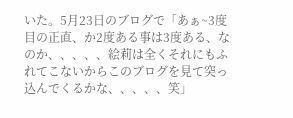いた。5月23日のブログで「あぁ~3度目の正直、か2度ある事は3度ある、なのか、、、、、絵莉は全くそれにもふれてこないからこのブログを見て突っ込んでくるかな、、、、、笑」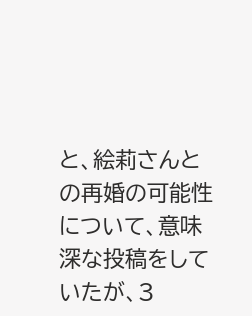と、絵莉さんとの再婚の可能性について、意味深な投稿をしていたが、3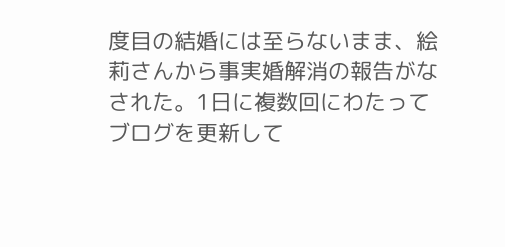度目の結婚には至らないまま、絵莉さんから事実婚解消の報告がなされた。1日に複数回にわたってブログを更新して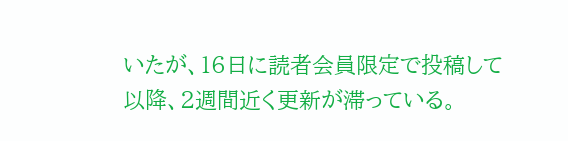いたが、16日に読者会員限定で投稿して以降、2週間近く更新が滞っている。